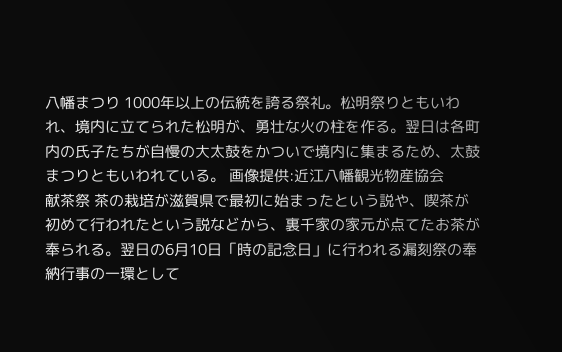八幡まつり 1000年以上の伝統を誇る祭礼。松明祭りともいわれ、境内に立てられた松明が、勇壮な火の柱を作る。翌日は各町内の氏子たちが自慢の大太鼓をかついで境内に集まるため、太鼓まつりともいわれている。 画像提供:近江八幡観光物産協会
献茶祭 茶の栽培が滋賀県で最初に始まったという説や、喫茶が初めて行われたという説などから、裏千家の家元が点てたお茶が奉られる。翌日の6月10日「時の記念日」に行われる漏刻祭の奉納行事の一環として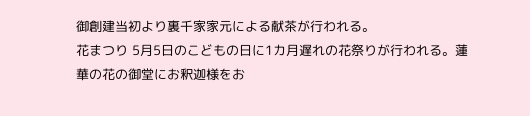御創建当初より裏千家家元による献茶が行われる。
花まつり 5月5日のこどもの日に1カ月遅れの花祭りが行われる。蓮華の花の御堂にお釈迦様をお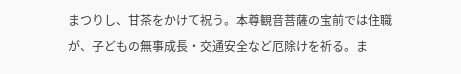まつりし、甘茶をかけて祝う。本尊観音菩薩の宝前では住職が、子どもの無事成長・交通安全など厄除けを祈る。ま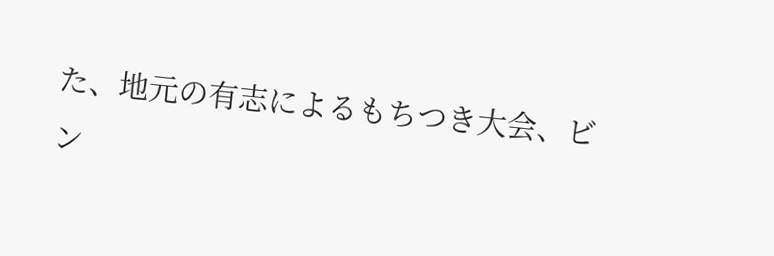た、地元の有志によるもちつき大会、ビン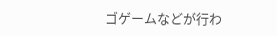ゴゲームなどが行わ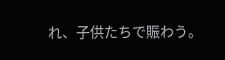れ、子供たちで賑わう。